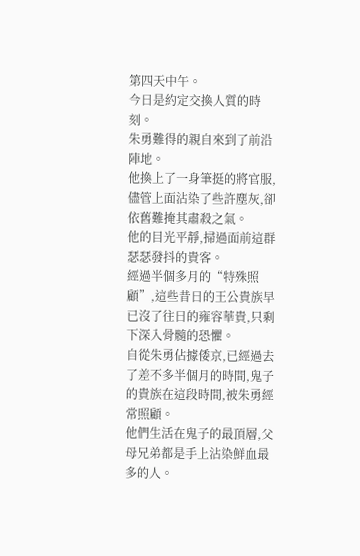第四天中午。
今日是約定交換人質的時刻。
朱勇難得的親自來到了前沿陣地。
他換上了一身筆挺的將官服,儘管上面沾染了些許塵灰,卻依舊難掩其肅殺之氣。
他的目光平靜,掃過面前這群瑟瑟發抖的貴客。
經過半個多月的“特殊照顧”,這些昔日的王公貴族早已沒了往日的雍容華貴,只剩下深入骨髓的恐懼。
自從朱勇佔據倭京,已經過去了差不多半個月的時間,鬼子的貴族在這段時間,被朱勇經常照顧。
他們生活在鬼子的最頂層,父母兄弟都是手上沾染鮮血最多的人。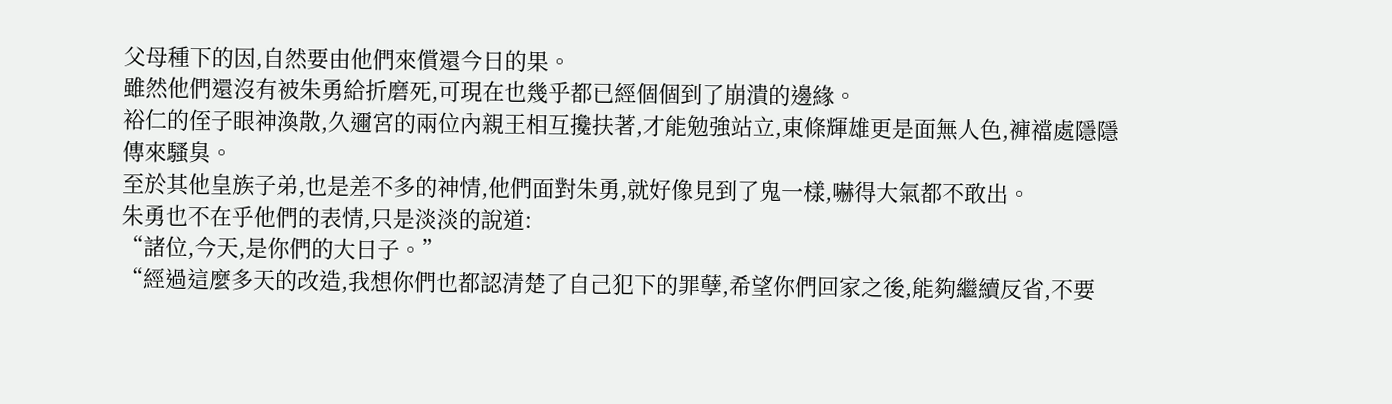父母種下的因,自然要由他們來償還今日的果。
雖然他們還沒有被朱勇給折磨死,可現在也幾乎都已經個個到了崩潰的邊緣。
裕仁的侄子眼神渙散,久邇宮的兩位內親王相互攙扶著,才能勉強站立,東條輝雄更是面無人色,褲襠處隱隱傳來騷臭。
至於其他皇族子弟,也是差不多的神情,他們面對朱勇,就好像見到了鬼一樣,嚇得大氣都不敢出。
朱勇也不在乎他們的表情,只是淡淡的說道:
“諸位,今天,是你們的大日子。”
“經過這麼多天的改造,我想你們也都認清楚了自己犯下的罪孽,希望你們回家之後,能夠繼續反省,不要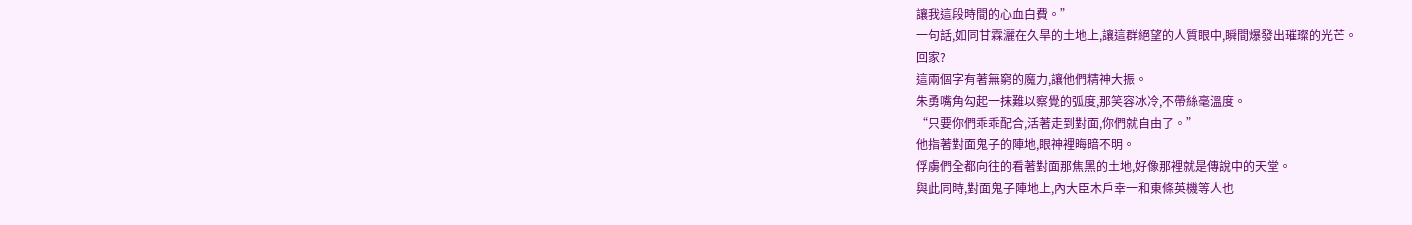讓我這段時間的心血白費。”
一句話,如同甘霖灑在久旱的土地上,讓這群絕望的人質眼中,瞬間爆發出璀璨的光芒。
回家?
這兩個字有著無窮的魔力,讓他們精神大振。
朱勇嘴角勾起一抹難以察覺的弧度,那笑容冰冷,不帶絲毫溫度。
“只要你們乖乖配合,活著走到對面,你們就自由了。”
他指著對面鬼子的陣地,眼神裡晦暗不明。
俘虜們全都向往的看著對面那焦黑的土地,好像那裡就是傳說中的天堂。
與此同時,對面鬼子陣地上,內大臣木戶幸一和東條英機等人也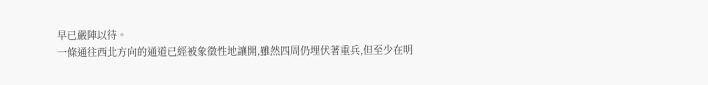早已嚴陣以待。
一條通往西北方向的通道已經被象徵性地讓開,雖然四周仍埋伏著重兵,但至少在明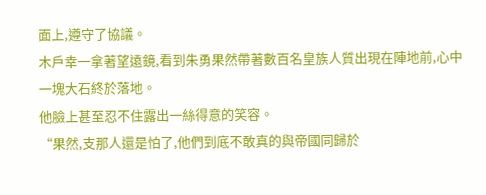面上,遵守了協議。
木戶幸一拿著望遠鏡,看到朱勇果然帶著數百名皇族人質出現在陣地前,心中一塊大石終於落地。
他臉上甚至忍不住露出一絲得意的笑容。
“果然,支那人還是怕了,他們到底不敢真的與帝國同歸於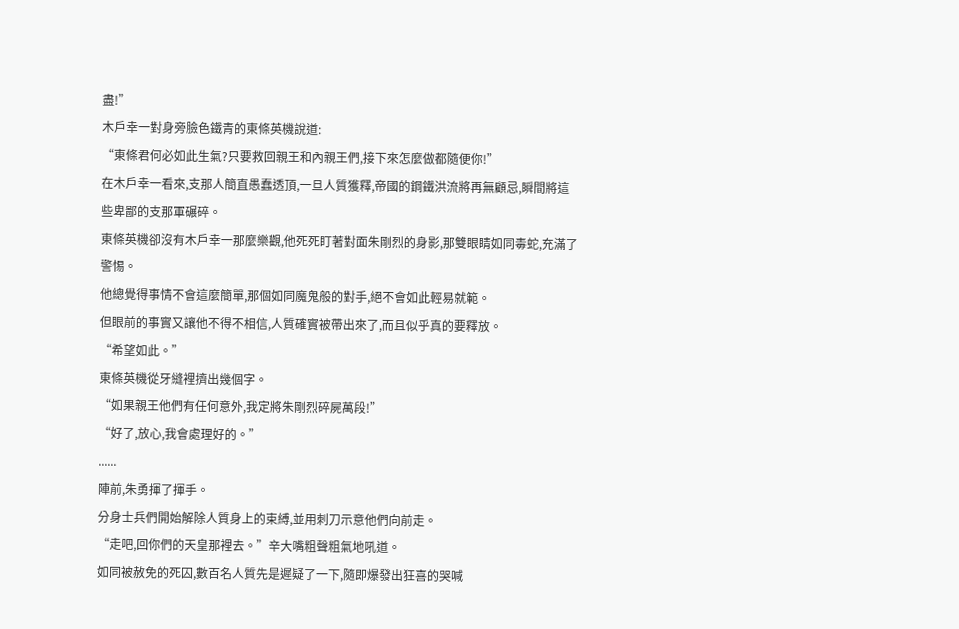盡!”
木戶幸一對身旁臉色鐵青的東條英機說道:
“東條君何必如此生氣?只要救回親王和內親王們,接下來怎麼做都隨便你!”
在木戶幸一看來,支那人簡直愚蠢透頂,一旦人質獲釋,帝國的鋼鐵洪流將再無顧忌,瞬間將這些卑鄙的支那軍碾碎。
東條英機卻沒有木戶幸一那麼樂觀,他死死盯著對面朱剛烈的身影,那雙眼睛如同毒蛇,充滿了警惕。
他總覺得事情不會這麼簡單,那個如同魔鬼般的對手,絕不會如此輕易就範。
但眼前的事實又讓他不得不相信,人質確實被帶出來了,而且似乎真的要釋放。
“希望如此。”
東條英機從牙縫裡擠出幾個字。
“如果親王他們有任何意外,我定將朱剛烈碎屍萬段!”
“好了,放心,我會處理好的。”
......
陣前,朱勇揮了揮手。
分身士兵們開始解除人質身上的束縛,並用刺刀示意他們向前走。
“走吧,回你們的天皇那裡去。”辛大嘴粗聲粗氣地吼道。
如同被赦免的死囚,數百名人質先是遲疑了一下,隨即爆發出狂喜的哭喊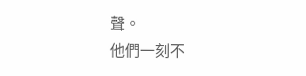聲。
他們一刻不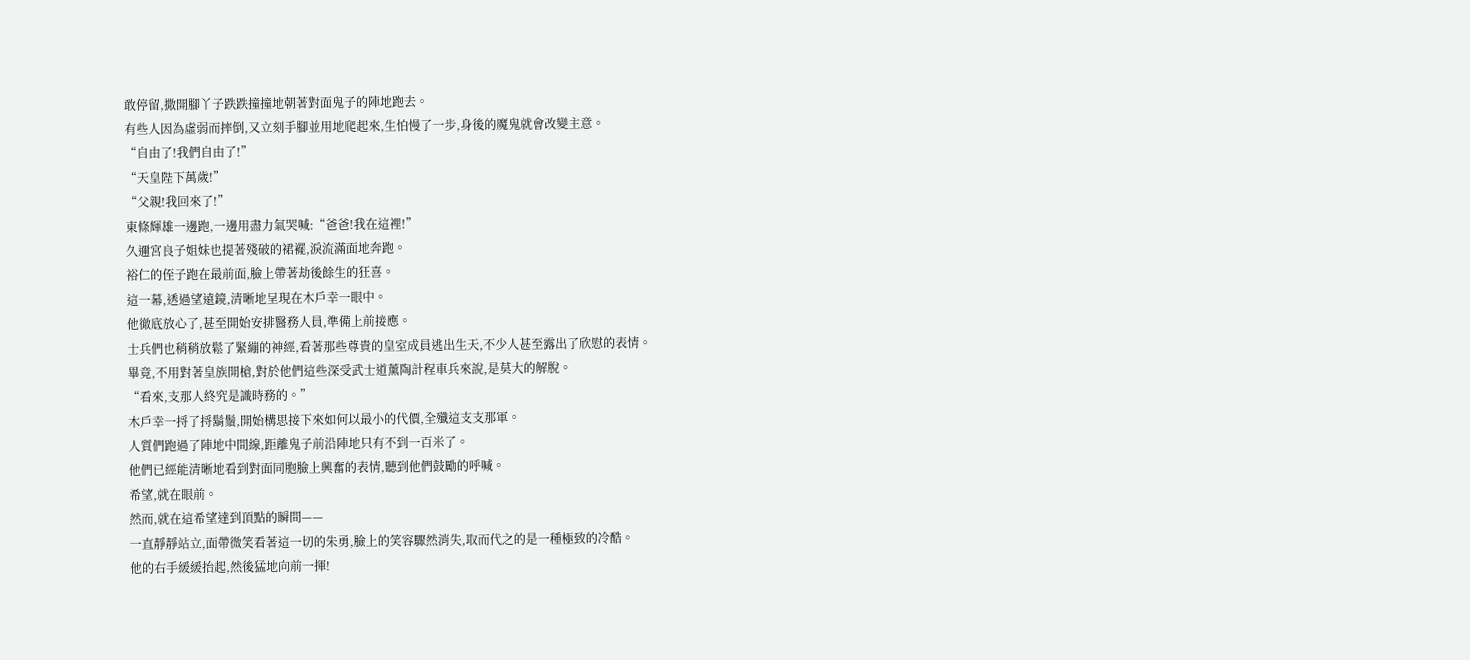敢停留,撒開腳丫子跌跌撞撞地朝著對面鬼子的陣地跑去。
有些人因為虛弱而摔倒,又立刻手腳並用地爬起來,生怕慢了一步,身後的魔鬼就會改變主意。
“自由了!我們自由了!”
“天皇陛下萬歲!”
“父親!我回來了!”
東條輝雄一邊跑,一邊用盡力氣哭喊:“爸爸!我在這裡!”
久邇宮良子姐妹也提著殘破的裙襬,淚流滿面地奔跑。
裕仁的侄子跑在最前面,臉上帶著劫後餘生的狂喜。
這一幕,透過望遠鏡,清晰地呈現在木戶幸一眼中。
他徹底放心了,甚至開始安排醫務人員,準備上前接應。
士兵們也稍稍放鬆了緊繃的神經,看著那些尊貴的皇室成員逃出生天,不少人甚至露出了欣慰的表情。
畢竟,不用對著皇族開槍,對於他們這些深受武士道薰陶計程車兵來說,是莫大的解脫。
“看來,支那人終究是識時務的。”
木戶幸一捋了捋鬍鬚,開始構思接下來如何以最小的代價,全殲這支支那軍。
人質們跑過了陣地中間線,距離鬼子前沿陣地只有不到一百米了。
他們已經能清晰地看到對面同胞臉上興奮的表情,聽到他們鼓勵的呼喊。
希望,就在眼前。
然而,就在這希望達到頂點的瞬間——
一直靜靜站立,面帶微笑看著這一切的朱勇,臉上的笑容驟然消失,取而代之的是一種極致的冷酷。
他的右手緩緩抬起,然後猛地向前一揮!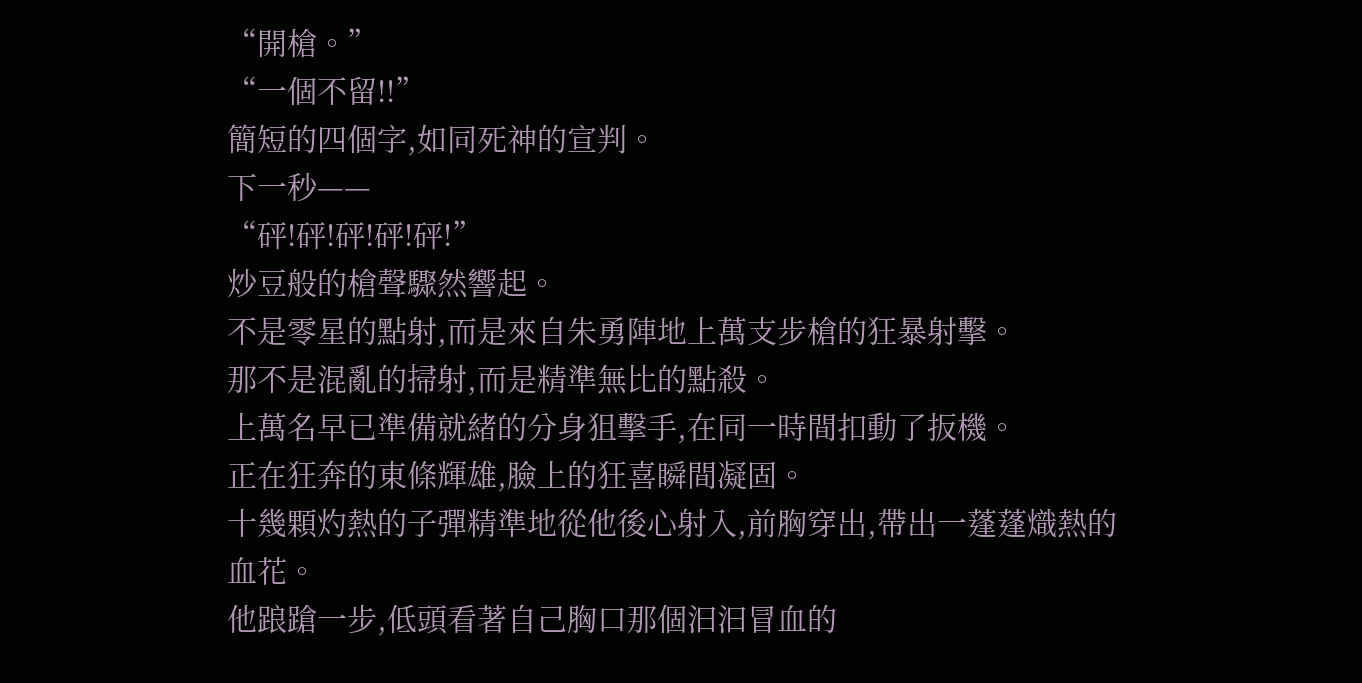“開槍。”
“一個不留!!”
簡短的四個字,如同死神的宣判。
下一秒——
“砰!砰!砰!砰!砰!”
炒豆般的槍聲驟然響起。
不是零星的點射,而是來自朱勇陣地上萬支步槍的狂暴射擊。
那不是混亂的掃射,而是精準無比的點殺。
上萬名早已準備就緒的分身狙擊手,在同一時間扣動了扳機。
正在狂奔的東條輝雄,臉上的狂喜瞬間凝固。
十幾顆灼熱的子彈精準地從他後心射入,前胸穿出,帶出一蓬蓬熾熱的血花。
他踉蹌一步,低頭看著自己胸口那個汩汩冒血的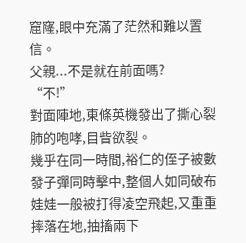窟窿,眼中充滿了茫然和難以置信。
父親...不是就在前面嗎?
“不!”
對面陣地,東條英機發出了撕心裂肺的咆哮,目眥欲裂。
幾乎在同一時間,裕仁的侄子被數發子彈同時擊中,整個人如同破布娃娃一般被打得凌空飛起,又重重摔落在地,抽搐兩下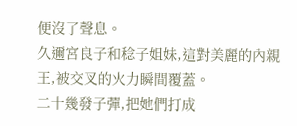便沒了聲息。
久邇宮良子和稔子姐妹,這對美麗的內親王,被交叉的火力瞬間覆蓋。
二十幾發子彈,把她們打成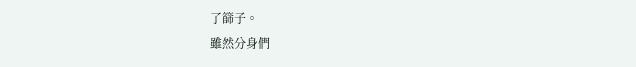了篩子。
雖然分身們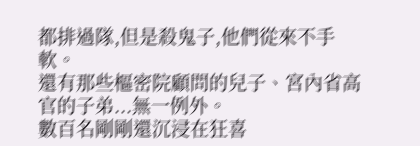都排過隊,但是殺鬼子,他們從來不手軟。
還有那些樞密院顧問的兒子、宮內省高官的子弟...無一例外。
數百名剛剛還沉浸在狂喜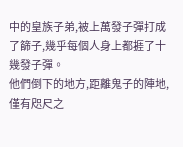中的皇族子弟,被上萬發子彈打成了篩子,幾乎每個人身上都捱了十幾發子彈。
他們倒下的地方,距離鬼子的陣地,僅有咫尺之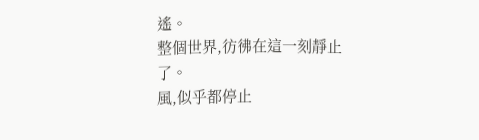遙。
整個世界,彷彿在這一刻靜止了。
風,似乎都停止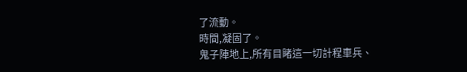了流動。
時間,凝固了。
鬼子陣地上,所有目睹這一切計程車兵、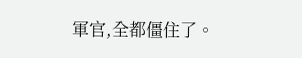軍官,全都僵住了。